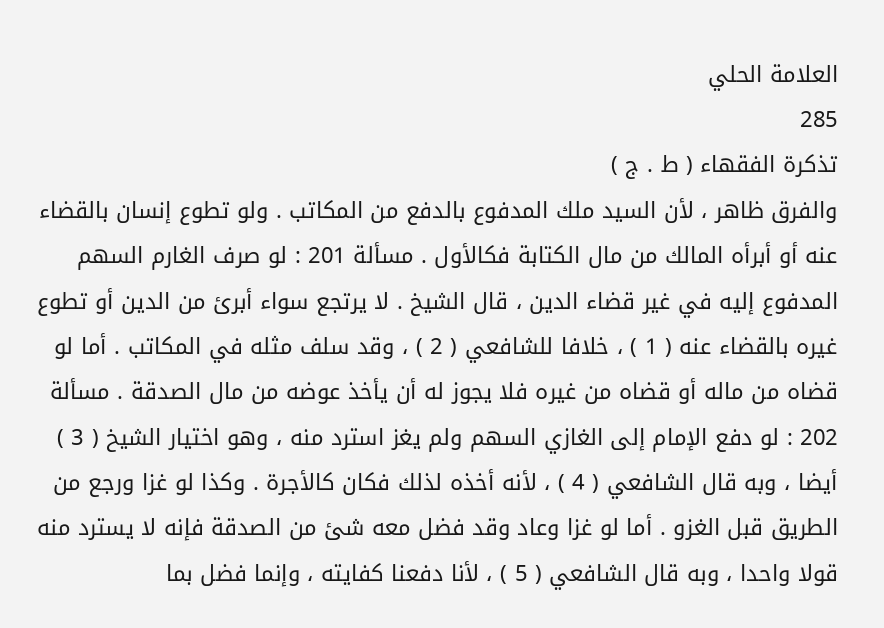العلامة الحلي
285
تذكرة الفقهاء ( ط . ج )
والفرق ظاهر ، لأن السيد ملك المدفوع بالدفع من المكاتب . ولو تطوع إنسان بالقضاء عنه أو أبرأه المالك من مال الكتابة فكالأول . مسألة 201 : لو صرف الغارم السهم المدفوع إليه في غير قضاء الدين ، قال الشيخ . لا يرتجع سواء أبرئ من الدين أو تطوع غيره بالقضاء عنه ( 1 ) ، خلافا للشافعي ( 2 ) ، وقد سلف مثله في المكاتب . أما لو قضاه من ماله أو قضاه من غيره فلا يجوز له أن يأخذ عوضه من مال الصدقة . مسألة 202 : لو دفع الإمام إلى الغازي السهم ولم يغز استرد منه ، وهو اختيار الشيخ ( 3 ) أيضا ، وبه قال الشافعي ( 4 ) ، لأنه أخذه لذلك فكان كالأجرة . وكذا لو غزا ورجع من الطريق قبل الغزو . أما لو غزا وعاد وقد فضل معه شئ من الصدقة فإنه لا يسترد منه قولا واحدا ، وبه قال الشافعي ( 5 ) ، لأنا دفعنا كفايته ، وإنما فضل بما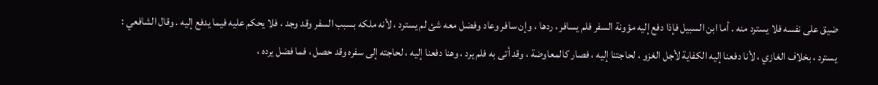ضيق على نفسه فلا يسترد منه . أما ابن السبيل فإذا دفع إليه مؤونة السفر فلم يسافر ، ردها ، وإن سافر وعاد وفضل معه شئ لم يسترد ، لأنه ملكه بسبب السفر وقد وجد ، فلا يحكم عليه فيما يدفع إليه . وقال الشافعي : يسترد ، بخلاف الغازي ، لأنا دفعنا إليه الكفاية لأجل الغزو ، لحاجتنا إليه ، فصار كالمعاوضة ، وقد أتى به فلم يرد ، وهنا دفعنا إليه ، لحاجته إلى سفره وقد حصل ، فما فضل يرده ،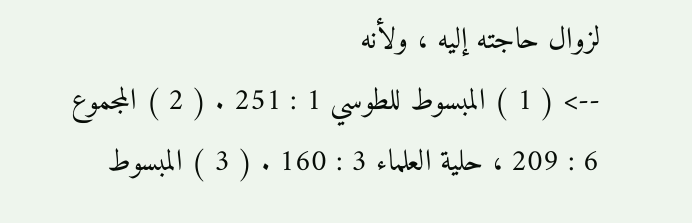لزوال حاجته إليه ، ولأنه
--> ( 1 ) المبسوط للطوسي 1 : 251 . ( 2 ) المجموع 6 : 209 ، حلية العلماء 3 : 160 . ( 3 ) المبسوط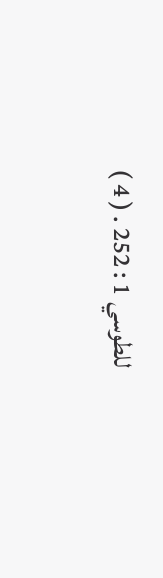للطوسي 1 : 252 . ( 4 )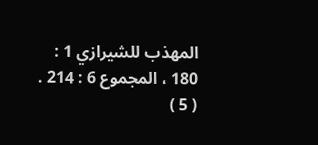المهذب للشيرازي 1 : 180 ، المجموع 6 : 214 . ( 5 )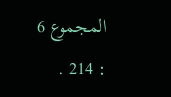المجموع 6 : 214 .